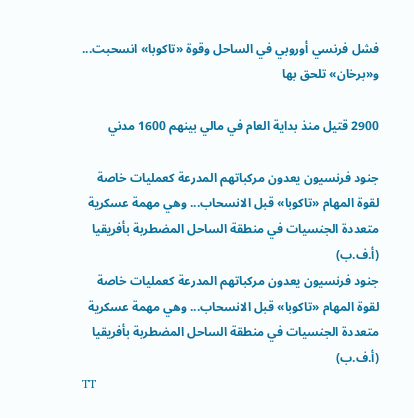فشل فرنسي أوروبي في الساحل وقوة «تاكوبا» انسحبت... و«برخان» تلحق بها

2900 قتيل منذ بداية العام في مالي بينهم 1600 مدني

جنود فرنسيون يعدون مركباتهم المدرعة كعمليات خاصة لقوة المهام «تاكوبا» قبل الانسحاب... وهي مهمة عسكرية متعددة الجنسيات في منطقة الساحل المضطربة بأفريقيا (أ.ف.ب)
جنود فرنسيون يعدون مركباتهم المدرعة كعمليات خاصة لقوة المهام «تاكوبا» قبل الانسحاب... وهي مهمة عسكرية متعددة الجنسيات في منطقة الساحل المضطربة بأفريقيا (أ.ف.ب)
TT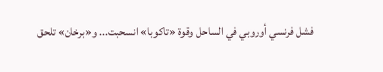فشل فرنسي أوروبي في الساحل وقوة «تاكوبا» انسحبت... و«برخان» تلحق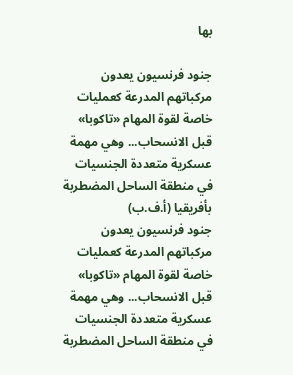بها

جنود فرنسيون يعدون مركباتهم المدرعة كعمليات خاصة لقوة المهام «تاكوبا» قبل الانسحاب... وهي مهمة عسكرية متعددة الجنسيات في منطقة الساحل المضطربة بأفريقيا (أ.ف.ب)
جنود فرنسيون يعدون مركباتهم المدرعة كعمليات خاصة لقوة المهام «تاكوبا» قبل الانسحاب... وهي مهمة عسكرية متعددة الجنسيات في منطقة الساحل المضطربة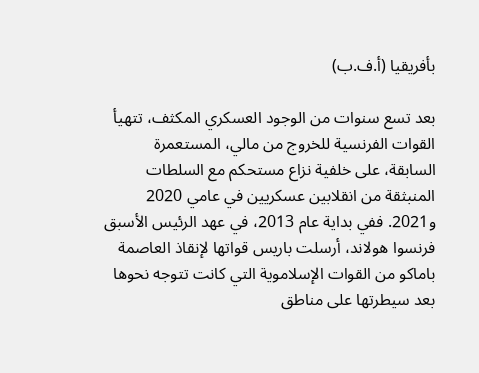بأفريقيا (أ.ف.ب)

بعد تسع سنوات من الوجود العسكري المكثف، تتهيأ القوات الفرنسية للخروج من مالي، المستعمرة السابقة، على خلفية نزاع مستحكم مع السلطات المنبثقة من انقلابين عسكريين في عامي 2020 و2021. ففي بداية عام 2013، في عهد الرئيس الأسبق فرنسوا هولاند، أرسلت باريس قواتها لإنقاذ العاصمة باماكو من القوات الإسلاموية التي كانت تتوجه نحوها بعد سيطرتها على مناطق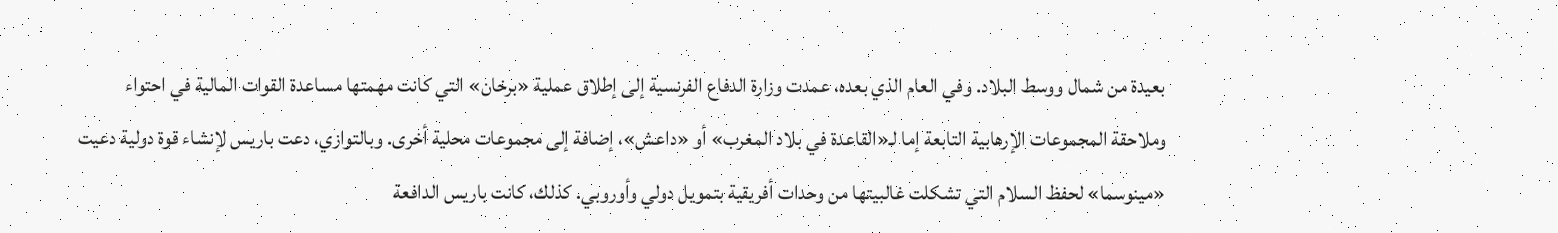بعيدة من شمال ووسط البلاد. وفي العام الذي بعده، عمدت وزارة الدفاع الفرنسية إلى إطلاق عملية «برخان» التي كانت مهمتها مساعدة القوات المالية في احتواء وملاحقة المجموعات الإرهابية التابعة إما لـ«القاعدة في بلاد المغرب» أو «داعش»، إضافة إلى مجموعات محلية أخرى. وبالتوازي، دعت باريس لإنشاء قوة دولية دعيت «مينوسما» لحفظ السلام التي تشكلت غالبيتها من وحدات أفريقية بتمويل دولي وأوروبي. كذلك، كانت باريس الدافعة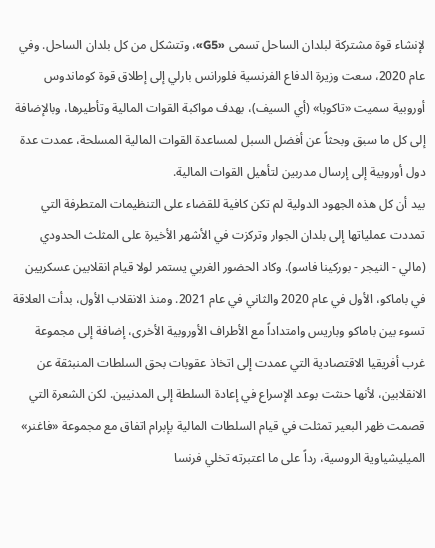لإنشاء قوة مشتركة لبلدان الساحل تسمى «G5»، وتتشكل من كل بلدان الساحل. وفي عام 2020، سعت وزيرة الدفاع الفرنسية فلورانس بارلي إلى إطلاق قوة كوماندوس أوروبية سميت «تاكوبا» (أي السيف)، بهدف مواكبة القوات المالية وتأطيرها، وبالإضافة إلى كل ما سبق وبحثاً عن أفضل السبل لمساعدة القوات المالية المسلحة، عمدت عدة دول أوروبية إلى إرسال مدربين لتأهيل القوات المالية.
بيد أن كل هذه الجهود الدولية لم تكن كافية للقضاء على التنظيمات المتطرفة التي تمددت عملياتها إلى بلدان الجوار وتركزت في الأشهر الأخيرة على المثلث الحدودي (مالي - النيجر - بوركينا فاسو). وكاد الحضور الغربي يستمر لولا قيام انقلابين عسكريين في باماكو، الأول في عام 2020 والثاني في عام 2021. ومنذ الانقلاب الأول، بدأت العلاقة تسوء بين باماكو وباريس وامتداداً مع الأطراف الأوروبية الأخرى، إضافة إلى مجموعة غرب أفريقيا الاقتصادية التي عمدت إلى اتخاذ عقوبات بحق السلطات المنبثقة عن الانقلابين، لأنها حنثت بوعد الإسراع في إعادة السلطة إلى المدنيين. لكن الشعرة التي قصمت ظهر البعير تمثلت في قيام السلطات المالية بإبرام اتفاق مع مجموعة «فاغنر» الميليشياوية الروسية، رداً على ما اعتبرته تخلي فرنسا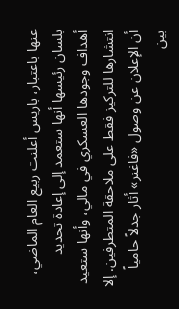عنها باعتبار، باريس أعلنت ربيع العام الماضي، بلسان رئيسها أنها ستعمد إلى إعادة تحديد أهداف وجودها العسكري في مالي، وأنها ستعيد انتشارها للتركيز فقط على ملاحقة المتطرفين. إلا أن الإعلان عن وصول «فاغنر» أثار جدلاً حامياً بين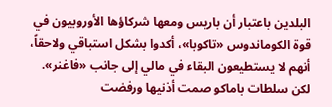البلدين باعتبار أن باريس ومعها شركاؤها الأوروبيون في قوة الكوماندوس «تاكوبا»، أكدوا بشكل استباقي ولاحقاً، أنهم لا يستطيعون البقاء في مالي إلى جانب «فاغنر». لكن سلطات باماكو صمت أذنيها ورفضت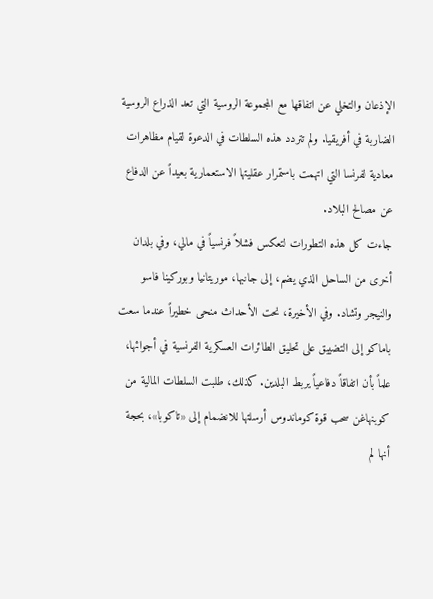الإذعان والتخلي عن اتفاقها مع المجموعة الروسية التي تعد الذراع الروسية الضاربة في أفريقيا. ولم تتردد هذه السلطات في الدعوة لقيام مظاهرات معادية لفرنسا التي اتهمت باستمرار عقليتها الاستعمارية بعيداً عن الدفاع عن مصالح البلاد.
جاءت كل هذه التطورات لتعكس فشلاً فرنسياً في مالي، وفي بلدان أخرى من الساحل الذي يضم، إلى جانبها، موريتانيا وبوركينا فاسو والنيجر وتشاد. وفي الأخيرة، نحت الأحداث منحى خطيراً عندما سعت باماكو إلى التضييق على تحليق الطائرات العسكرية الفرنسية في أجوائها، علماً بأن اتفاقاً دفاعياً يربط البلدين. كذلك، طلبت السلطات المالية من كوبنهاغن سحب قوة كوماندوس أرسلتها للانضمام إلى «تاكوبا»، بحجة أنها لم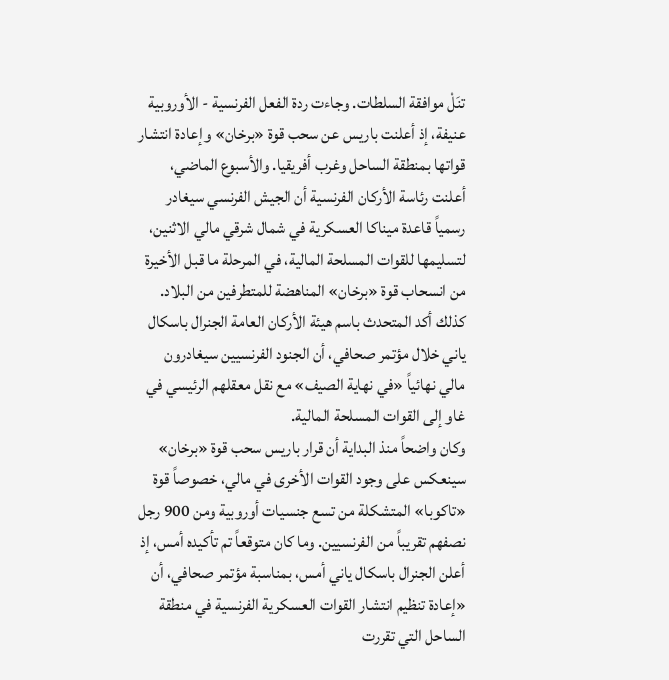تنَلْ موافقة السلطات. وجاءت ردة الفعل الفرنسية - الأوروبية عنيفة، إذ أعلنت باريس عن سحب قوة «برخان» وإعادة انتشار قواتها بمنطقة الساحل وغرب أفريقيا. والأسبوع الماضي، أعلنت رئاسة الأركان الفرنسية أن الجيش الفرنسي سيغادر رسمياً قاعدة ميناكا العسكرية في شمال شرقي مالي الاثنين، لتسليمها للقوات المسلحة المالية، في المرحلة ما قبل الأخيرة من انسحاب قوة «برخان» المناهضة للمتطرفين من البلاد. كذلك أكد المتحدث باسم هيئة الأركان العامة الجنرال باسكال ياني خلال مؤتمر صحافي، أن الجنود الفرنسيين سيغادرون مالي نهائياً «في نهاية الصيف» مع نقل معقلهم الرئيسي في غاو إلى القوات المسلحة المالية.
وكان واضحاً منذ البداية أن قرار باريس سحب قوة «برخان» سينعكس على وجود القوات الأخرى في مالي، خصوصاً قوة «تاكوبا» المتشكلة من تسع جنسيات أوروبية ومن 900 رجل نصفهم تقريباً من الفرنسيين. وما كان متوقعاً تم تأكيده أمس، إذ أعلن الجنرال باسكال ياني أمس، بمناسبة مؤتمر صحافي، أن «إعادة تنظيم انتشار القوات العسكرية الفرنسية في منطقة الساحل التي تقررت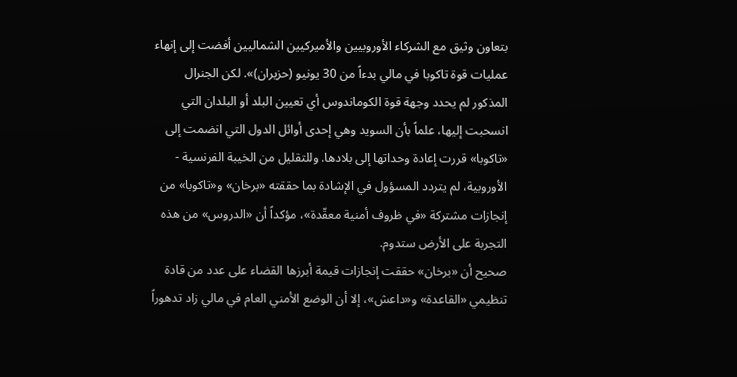بتعاون وثيق مع الشركاء الأوروبيين والأميركيين الشماليين أفضت إلى إنهاء عمليات قوة تاكوبا في مالي بدءاً من 30 يونيو (حزيران)». لكن الجنرال المذكور لم يحدد وجهة قوة الكوماندوس أي تعيين البلد أو البلدان التي انسحبت إليها، علماً بأن السويد وهي إحدى أوائل الدول التي انضمت إلى «تاكوبا» قررت إعادة وحداتها إلى بلادها. وللتقليل من الخيبة الفرنسية - الأوروبية، لم يتردد المسؤول في الإشادة بما حققته «برخان» و«تاكوبا» من إنجازات مشتركة «في ظروف أمنية معقّدة»، مؤكداً أن «الدروس» من هذه التجربة على الأرض ستدوم.
صحيح أن «برخان» حققت إنجازات قيمة أبرزها القضاء على عدد من قادة تنظيمي «القاعدة» و«داعش»، إلا أن الوضع الأمني العام في مالي زاد تدهوراً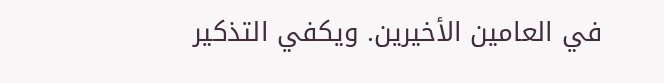في العامين الأخيرين. ويكفي التذكير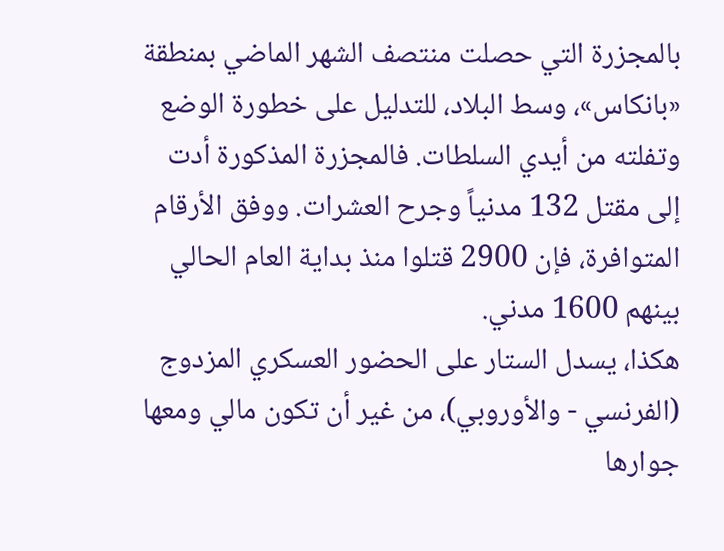بالمجزرة التي حصلت منتصف الشهر الماضي بمنطقة «بانكاس»، وسط البلاد، للتدليل على خطورة الوضع وتفلته من أيدي السلطات. فالمجزرة المذكورة أدت إلى مقتل 132 مدنياً وجرح العشرات. ووفق الأرقام المتوافرة، فإن 2900 قتلوا منذ بداية العام الحالي بينهم 1600 مدني.
هكذا، يسدل الستار على الحضور العسكري المزدوج (الفرنسي - والأوروبي)، من غير أن تكون مالي ومعها جوارها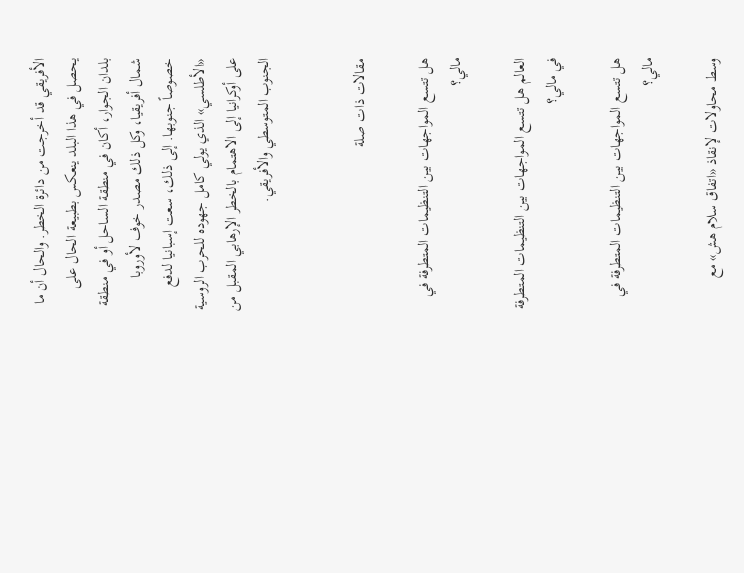الأفريقي قد أخرجت من دائرة الخطر. والحال أن ما يحصل في هذا البلد ينعكس بطبيعة الحال على بلدان الجوار، أكان في منطقة الساحل أو في منطقة شمال أفريقيا، وكل ذلك مصدر خوف لأوروبا خصوصاً جنوبها. إلى ذلك، سعت إسبانيا لدفع «الأطلسي» الذي يولي كامل جهوده للحرب الروسية على أوكرانيا إلى الاهتمام بالخطر الإرهابي المقبل من الجنوب المتوسطي والأفريقي.


مقالات ذات صلة

هل تتسع المواجهات بين التنظيمات المتطرفة في مالي؟

العالم هل تتسع المواجهات بين التنظيمات المتطرفة في مالي؟

هل تتسع المواجهات بين التنظيمات المتطرفة في مالي؟

وسط محاولات لإنقاذ «اتفاق سلام هش» مع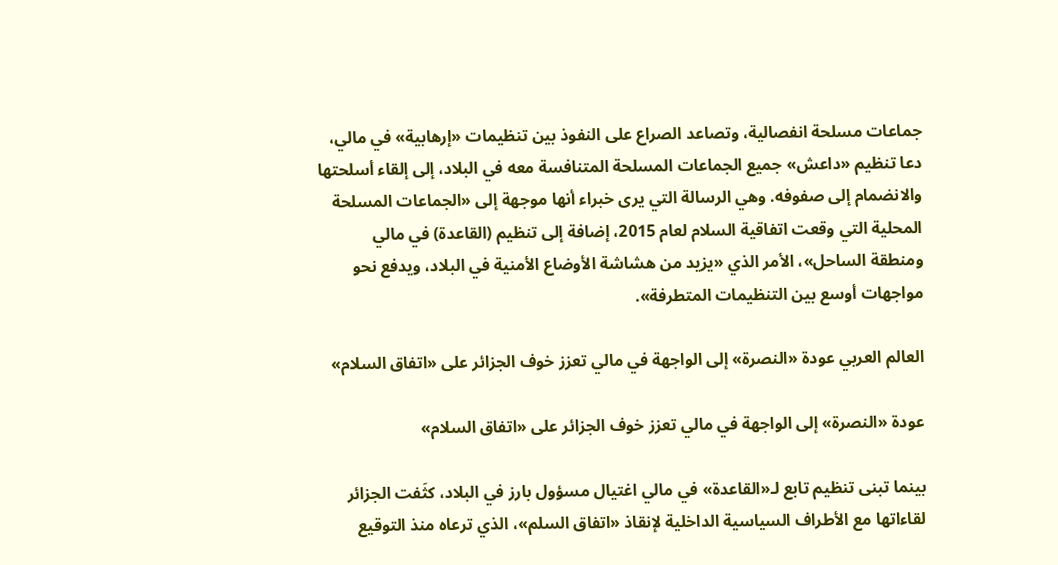جماعات مسلحة انفصالية، وتصاعد الصراع على النفوذ بين تنظيمات «إرهابية» في مالي، دعا تنظيم «داعش» جميع الجماعات المسلحة المتنافسة معه في البلاد، إلى إلقاء أسلحتها والانضمام إلى صفوفه. وهي الرسالة التي يرى خبراء أنها موجهة إلى «الجماعات المسلحة المحلية التي وقعت اتفاقية السلام لعام 2015، إضافة إلى تنظيم (القاعدة) في مالي ومنطقة الساحل»، الأمر الذي «يزيد من هشاشة الأوضاع الأمنية في البلاد، ويدفع نحو مواجهات أوسع بين التنظيمات المتطرفة».

العالم العربي عودة «النصرة» إلى الواجهة في مالي تعزز خوف الجزائر على «اتفاق السلام»

عودة «النصرة» إلى الواجهة في مالي تعزز خوف الجزائر على «اتفاق السلام»

بينما تبنى تنظيم تابع لـ«القاعدة» في مالي اغتيال مسؤول بارز في البلاد، كثَفت الجزائر لقاءاتها مع الأطراف السياسية الداخلية لإنقاذ «اتفاق السلم»، الذي ترعاه منذ التوقيع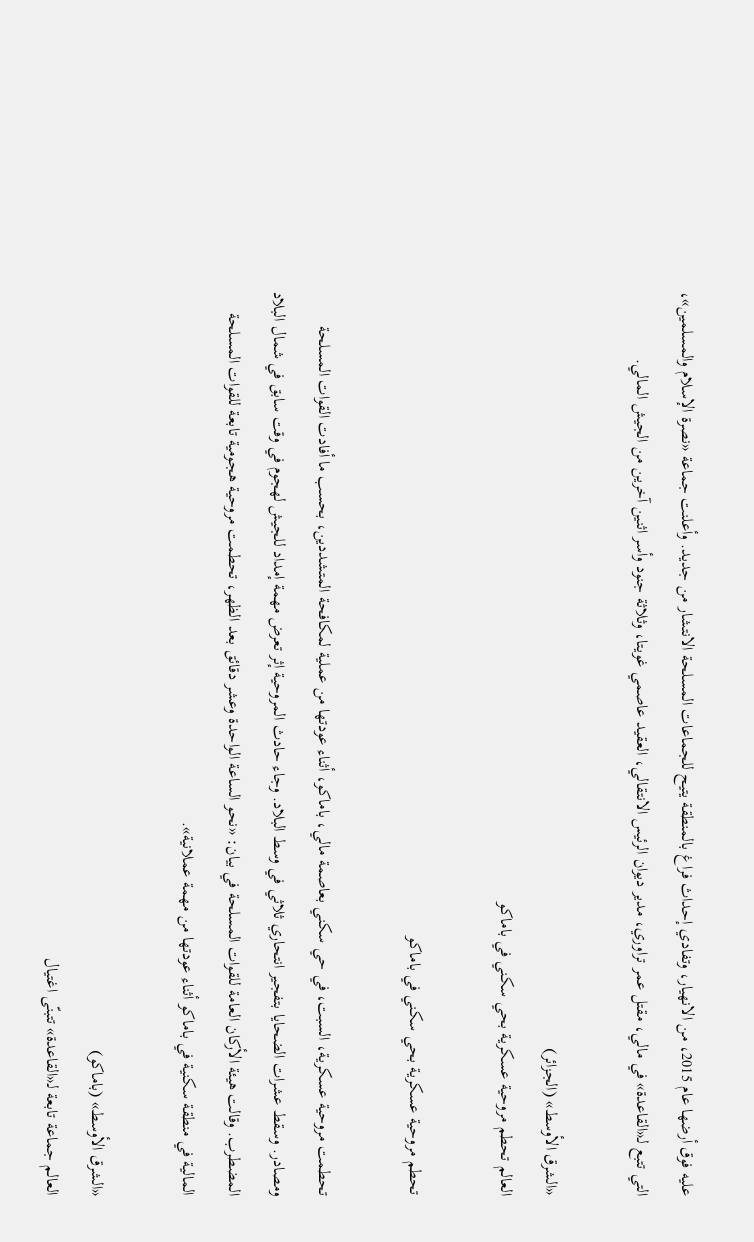عليه فوق أرضها عام 2015، من الانهيار، وتفادي إحداث فراغ بالمنطقة يتيح للجماعات المسلحة الانتشار من جديد. وأعلنت جماعة «نصرة الإسلام والمسلمين»، التي تتبع لـ«القاعدة» في مالي، مقتل عمر تراوري، مدير ديوان الرئيس الانتقالي، العقيد عاصمي غويتا، وثلاثة جنود وأسر اثنين آخرين من الجيش المالي.

«الشرق الأوسط» (الجزائر)
العالم تحطم مروحية عسكرية بحي سكني في باماكو

تحطم مروحية عسكرية بحي سكني في باماكو

تحطمت مروحية عسكرية، السبت، في حي سكني بعاصمة مالي، باماكو، أثناء عودتها من عملية لمكافحة المتشددين، بحسب ما أفادت القوات المسلحة ومصادر. وسقط عشرات الضحايا بتفجير انتحاري ثلاثي في وسط البلاد. وجاء حادث المروحية إثر تعرض مهمة إمداد للجيش لهجوم في وقت سابق في شمال البلاد المضطرب. وقالت هيئة الأركان العامة للقوات المسلحة في بيان: «نحو الساعة الواحدة وعشر دقائق بعد الظهر، تحطمت مروحية هجومية تابعة للقوات المسلحة المالية في منطقة سكنية في باماكو أثناء عودتها من مهمة عملانية».

«الشرق الأوسط» (باماكو)
العالم جماعة تابعة لـ«القاعدة» تتبنّى اغتيال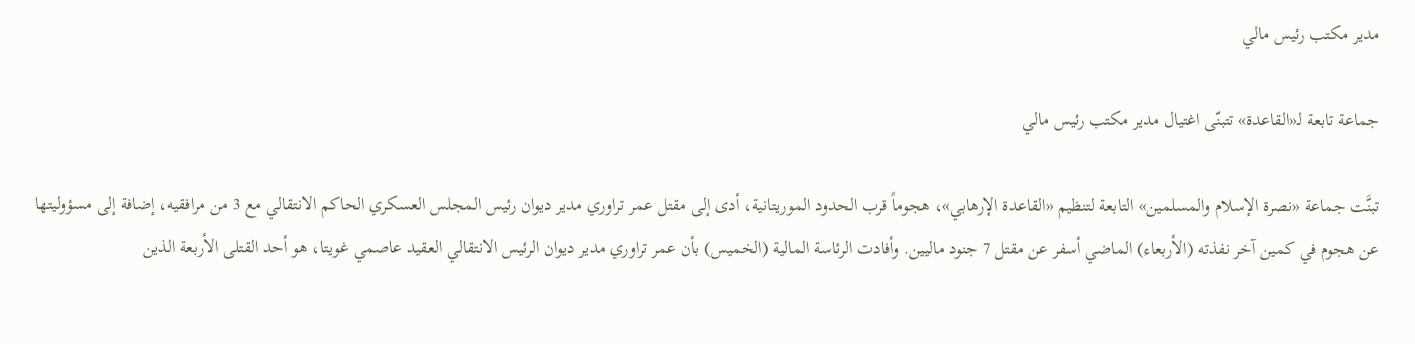مدير مكتب رئيس مالي

جماعة تابعة لـ«القاعدة» تتبنّى اغتيال مدير مكتب رئيس مالي

تبنَّت جماعة «نصرة الإسلام والمسلمين» التابعة لتنظيم «القاعدة الإرهابي»، هجوماً قرب الحدود الموريتانية، أدى إلى مقتل عمر تراوري مدير ديوان رئيس المجلس العسكري الحاكم الانتقالي مع 3 من مرافقيه، إضافة إلى مسؤوليتها عن هجوم في كمين آخر نفذته (الأربعاء) الماضي أسفر عن مقتل 7 جنود ماليين. وأفادت الرئاسة المالية (الخميس) بأن عمر تراوري مدير ديوان الرئيس الانتقالي العقيد عاصمي غويتا، هو أحد القتلى الأربعة الذين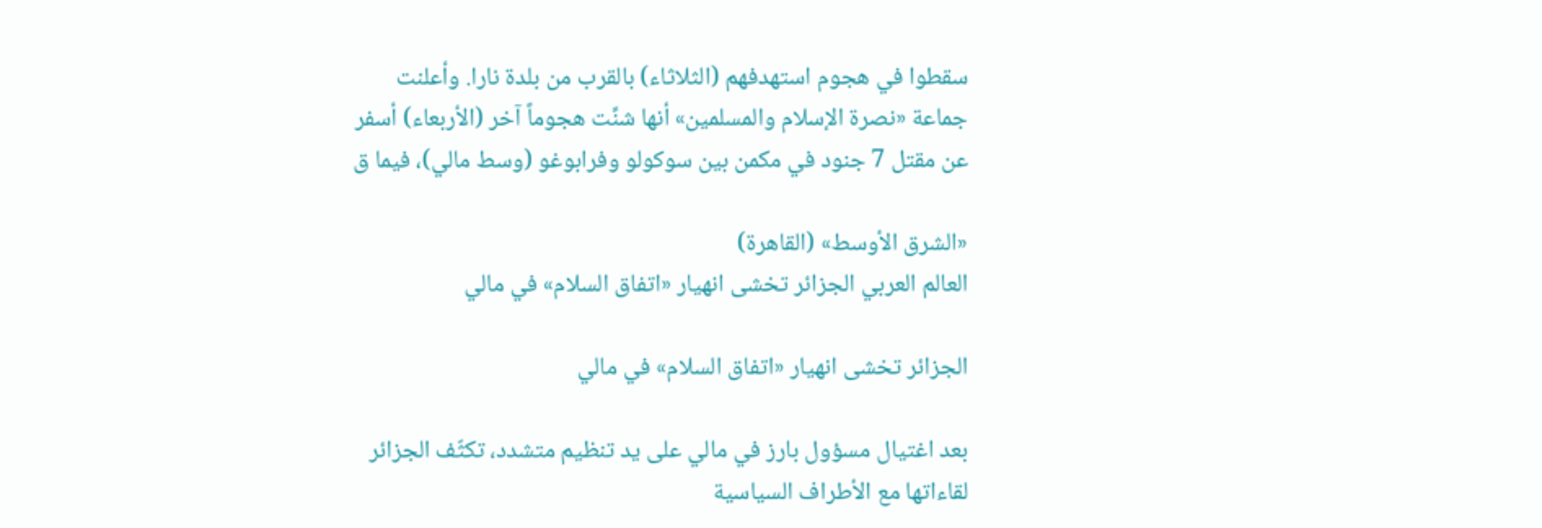سقطوا في هجوم استهدفهم (الثلاثاء) بالقرب من بلدة نارا. وأعلنت جماعة «نصرة الإسلام والمسلمين» أنها شنَّت هجوماً آخر (الأربعاء) أسفر عن مقتل 7 جنود في مكمن بين سوكولو وفرابوغو (وسط مالي)، فيما ق

«الشرق الأوسط» (القاهرة)
العالم العربي الجزائر تخشى انهيار «اتفاق السلام» في مالي

الجزائر تخشى انهيار «اتفاق السلام» في مالي

بعد اغتيال مسؤول بارز في مالي على يد تنظيم متشدد، تكثّف الجزائر لقاءاتها مع الأطراف السياسية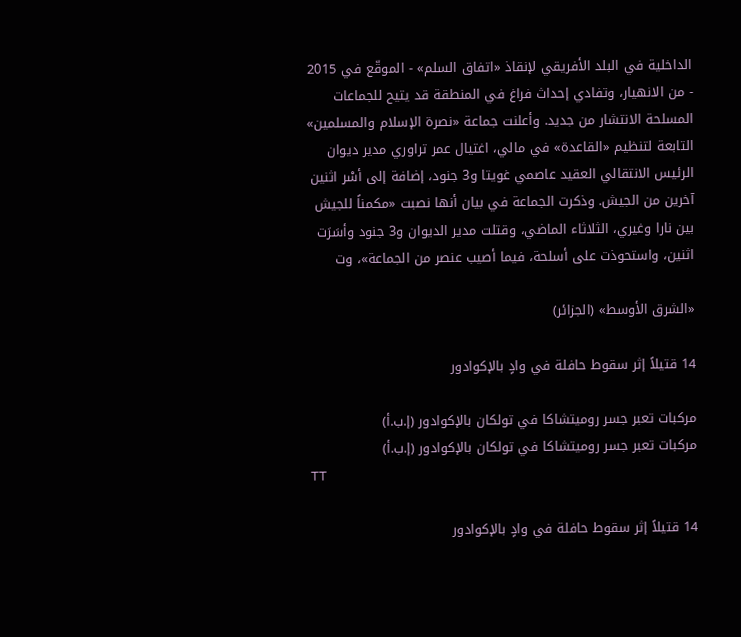الداخلية في البلد الأفريقي لإنقاذ «اتفاق السلم» - الموقّع في 2015 - من الانهيار، وتفادي إحداث فراغ في المنطقة قد يتيح للجماعات المسلحة الانتشار من جديد. وأعلنت جماعة «نصرة الإسلام والمسلمين» التابعة لتنظيم «القاعدة» في مالي، اغتيال عمر تراوري مدير ديوان الرئيس الانتقالي العقيد عاصمي غويتا و3 جنود، إضافة إلى أسْر اثنين آخرين من الجيش. وذكرت الجماعة في بيان أنها نصبت «مكمناً للجيش بين نارا وغيري، الثلاثاء الماضي، وقتلت مدير الديوان و3 جنود وأسَرَت اثنين، واستحوذت على أسلحة، فيما أصيب عنصر من الجماعة»، وت

«الشرق الأوسط» (الجزائر)

14 قتيلاً إثر سقوط حافلة في وادٍ بالإكوادور

مركبات تعبر جسر روميتشاكا في تولكان بالإكوادور (إ.ب.أ)
مركبات تعبر جسر روميتشاكا في تولكان بالإكوادور (إ.ب.أ)
TT

14 قتيلاً إثر سقوط حافلة في وادٍ بالإكوادور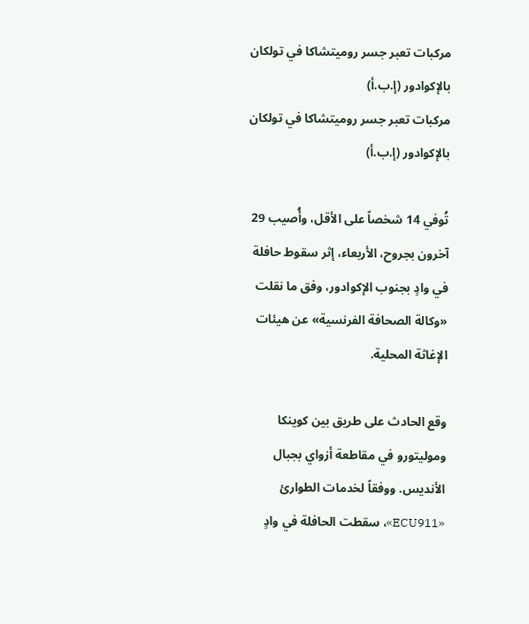مركبات تعبر جسر روميتشاكا في تولكان بالإكوادور (إ.ب.أ)
مركبات تعبر جسر روميتشاكا في تولكان بالإكوادور (إ.ب.أ)

تُوفي 14 شخصاً على الأقل، وأُصيب 29 آخرون بجروح، الأربعاء، إثر سقوط حافلة في وادٍ بجنوب الإكوادور، وفق ما نقلت «وكالة الصحافة الفرنسية» عن هيئات الإغاثة المحلية.

وقع الحادث على طريق بين كوينكا وموليتورو في مقاطعة أزواي بجبال الأنديس. ووفقاً لخدمات الطوارئ «ECU911»، سقطت الحافلة في وادٍ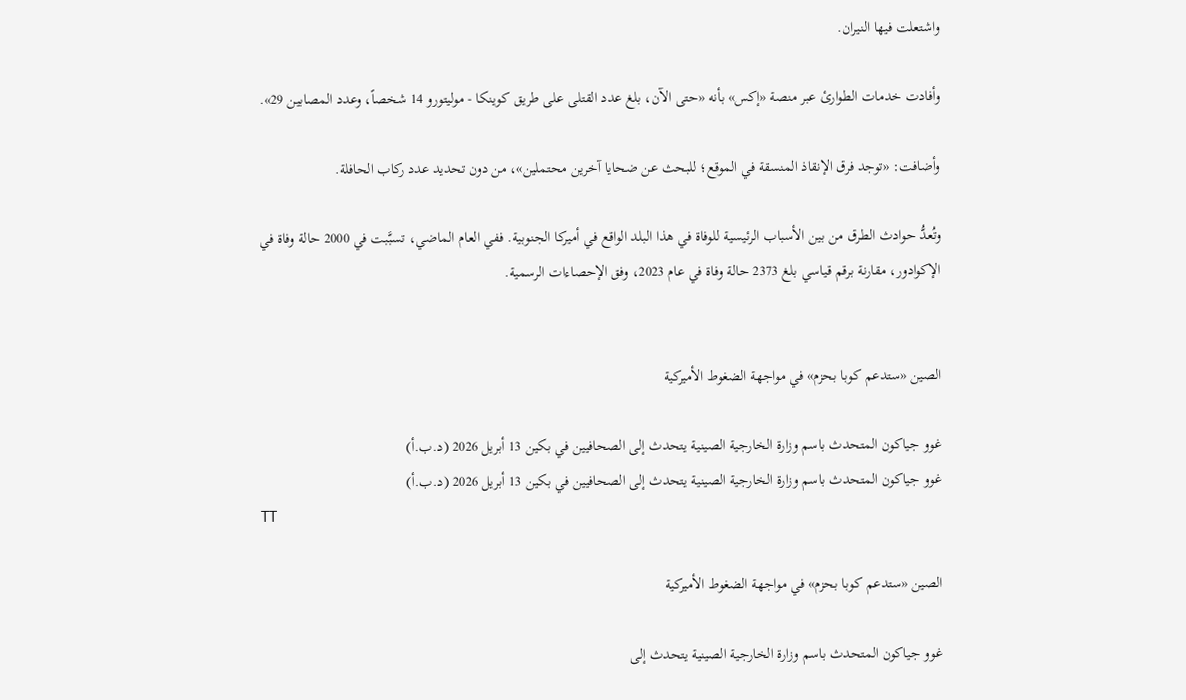واشتعلت فيها النيران.

وأفادت خدمات الطوارئ عبر منصة «إكس» بأنه «حتى الآن، بلغ عدد القتلى على طريق كوينكا - موليتورو 14 شخصاً، وعدد المصابين 29».

وأضافت: «توجد فرق الإنقاذ المنسقة في الموقع؛ للبحث عن ضحايا آخرين محتملين»، من دون تحديد عدد ركاب الحافلة.

وتُعدُّ حوادث الطرق من بين الأسباب الرئيسية للوفاة في هذا البلد الواقع في أميركا الجنوبية. ففي العام الماضي، تسبَّبت في 2000 حالة وفاة في الإكوادور، مقارنة برقم قياسي بلغ 2373 حالة وفاة في عام 2023، وفق الإحصاءات الرسمية.


الصين «ستدعم كوبا بحزم» في مواجهة الضغوط الأميركية

غوو جياكون المتحدث باسم وزارة الخارجية الصينية يتحدث إلى الصحافيين في بكين 13 أبريل 2026 (د.ب.أ)
غوو جياكون المتحدث باسم وزارة الخارجية الصينية يتحدث إلى الصحافيين في بكين 13 أبريل 2026 (د.ب.أ)
TT

الصين «ستدعم كوبا بحزم» في مواجهة الضغوط الأميركية

غوو جياكون المتحدث باسم وزارة الخارجية الصينية يتحدث إلى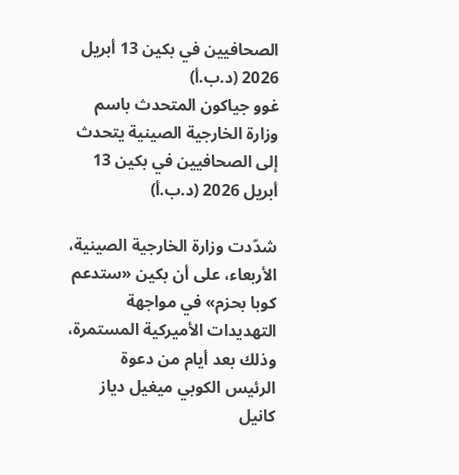الصحافيين في بكين 13 أبريل 2026 (د.ب.أ)
غوو جياكون المتحدث باسم وزارة الخارجية الصينية يتحدث إلى الصحافيين في بكين 13 أبريل 2026 (د.ب.أ)

شدّدت وزارة الخارجية الصينية، الأربعاء، على أن بكين «ستدعم كوبا بحزم» في مواجهة التهديدات الأميركية المستمرة، وذلك بعد أيام من دعوة الرئيس الكوبي ميغيل دياز كانيل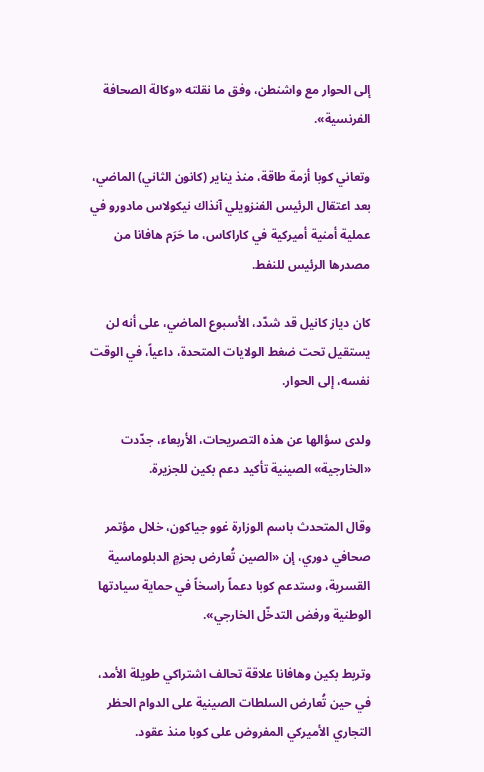إلى الحوار مع واشنطن، وفق ما نقلته «وكالة الصحافة الفرنسية».

وتعاني كوبا أزمة طاقة، منذ يناير (كانون الثاني) الماضي، بعد اعتقال الرئيس الفنزويلي آنذاك نيكولاس مادورو في عملية أمنية أميركية في كاراكاس، ما حَرَم هافانا من مصدرها الرئيس للنفط.

كان دياز كانيل قد شدّد، الأسبوع الماضي، على أنه لن يستقيل تحت ضغط الولايات المتحدة، داعياً، في الوقت نفسه، إلى الحوار.

ولدى سؤالها عن هذه التصريحات، الأربعاء، جدّدت «الخارجية» الصينية تأكيد دعم بكين للجزيرة.

وقال المتحدث باسم الوزارة غوو جياكون، خلال مؤتمر صحافي دوري، إن «الصين تُعارض بحزمٍ الدبلوماسية القسرية، وستدعم كوبا دعماً راسخاً في حماية سيادتها الوطنية ورفض التدخّل الخارجي».

وتربط بكين وهافانا علاقة تحالف اشتراكي طويلة الأمد، في حين تُعارض السلطات الصينية على الدوام الحظر التجاري الأميركي المفروض على كوبا منذ عقود.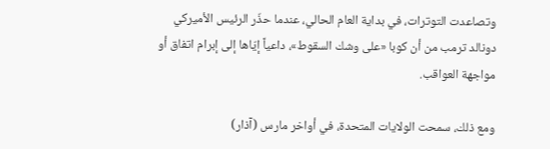وتصاعدت التوترات، في بداية العام الحالي، عندما حذّر الرئيس الأميركي دونالد ترمب من أن كوبا «على وشك السقوط»، داعياً إيّاها إلى إبرام اتفاق أو مواجهة العواقب.

ومع ذلك، سمحت الولايات المتحدة، في أواخر مارس (آذار)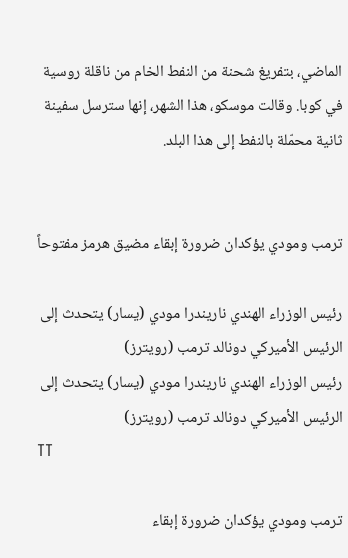الماضي، بتفريغ شحنة من النفط الخام من ناقلة روسية في كوبا. وقالت موسكو، هذا الشهر، إنها سترسل سفينة ثانية محمّلة بالنفط إلى هذا البلد.


ترمب ومودي يؤكدان ضرورة إبقاء مضيق هرمز مفتوحاً

رئيس الوزراء الهندي ناريندرا مودي (يسار) يتحدث إلى الرئيس الأميركي دونالد ترمب (رويترز)
رئيس الوزراء الهندي ناريندرا مودي (يسار) يتحدث إلى الرئيس الأميركي دونالد ترمب (رويترز)
TT

ترمب ومودي يؤكدان ضرورة إبقاء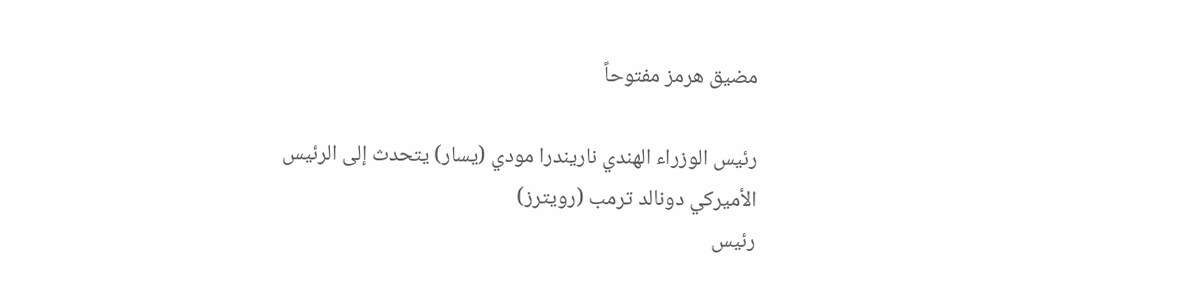مضيق هرمز مفتوحاً

رئيس الوزراء الهندي ناريندرا مودي (يسار) يتحدث إلى الرئيس الأميركي دونالد ترمب (رويترز)
رئيس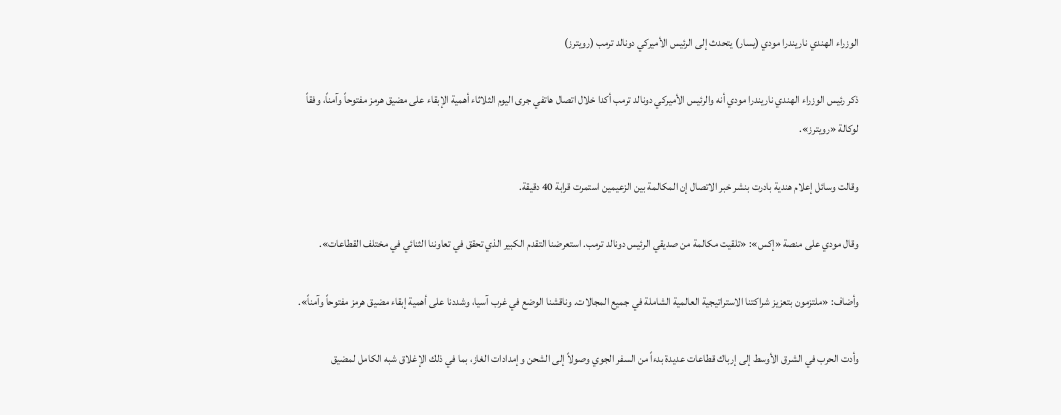الوزراء الهندي ناريندرا مودي (يسار) يتحدث إلى الرئيس الأميركي دونالد ترمب (رويترز)

ذكر رئيس الوزراء الهندي ناريندرا مودي أنه والرئيس الأميركي دونالد ترمب أكدا خلال اتصال هاتفي جرى اليوم الثلاثاء أهمية الإبقاء على مضيق هرمز مفتوحاً وآمناً، وفقاً لوكالة «رويترز».

وقالت وسائل إعلام هندية بادرت بنشر خبر الاتصال ‌إن المكالمة بين ‌الزعيمين استمرت ‌قرابة 40 دقيقة.

وقال مودي على منصة «إكس»: «تلقيت مكالمة من صديقي الرئيس دونالد ترمب. استعرضنا التقدم الكبير الذي تحقق في تعاوننا الثنائي في مختلف القطاعات».

وأضاف: «ملتزمون بتعزيز شراكتنا الاستراتيجية ‌العالمية ‌الشاملة في جميع المجالات. وناقشنا ‌الوضع في غرب آسيا، ‌وشددنا على أهمية إبقاء مضيق هرمز مفتوحاً وآمناً».

وأدت الحرب في الشرق الأوسط إلى إرباك ‌قطاعات عديدة بدءاً من السفر الجوي وصولاً إلى الشحن وإمدادات الغاز، بما في ذلك الإغلاق شبه الكامل لمضيق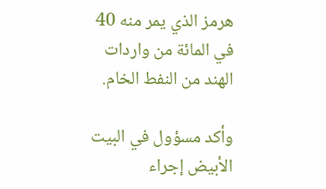هرمز الذي يمر منه 40 في المائة من واردات الهند من النفط الخام.

وأكد مسؤول في البيت الأبيض إجراء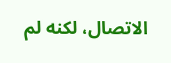الاتصال، لكنه لم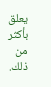يعلق بأكثر من ذلك.